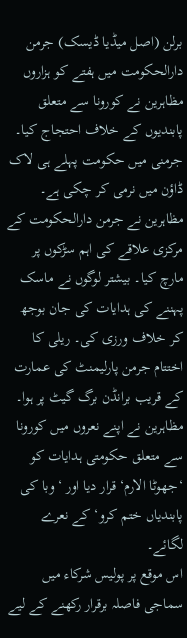برلن (اصل میڈیا ڈیسک) جرمن دارالحکومت میں ہفتے کو ہزاروں مظاہرین نے کورونا سے متعلق پابندیوں کے خلاف احتجاج کیا۔ جرمنی میں حکومت پہلے ہی لاک ڈاؤن میں نرمی کر چکی ہے۔
مظاہرین نے جرمن دارالحکومت کے مرکزی علاقے کی اہم سڑکوں پر مارچ کیا۔ بیشتر لوگوں نے ماسک پہننے کی ہدایات کی جان بوجھ کر خلاف ورزی کی۔ ریلی کا اختتام جرمن پارلیمنٹ کی عمارت کے قریب برانڈن برگ گیٹ پر ہوا۔
مظاہرین نے اپنے نعروں میں کورونا سے متعلق حکومتی ہدایات کو ‘جھوٹا الارم‘ قرار دیا اور ‘وبا کی پابندیاں ختم کرو‘ کے نعرے لگائے۔
اس موقع پر پولیس شرکاء میں سماجی فاصلہ برقرار رکھنے کے لیے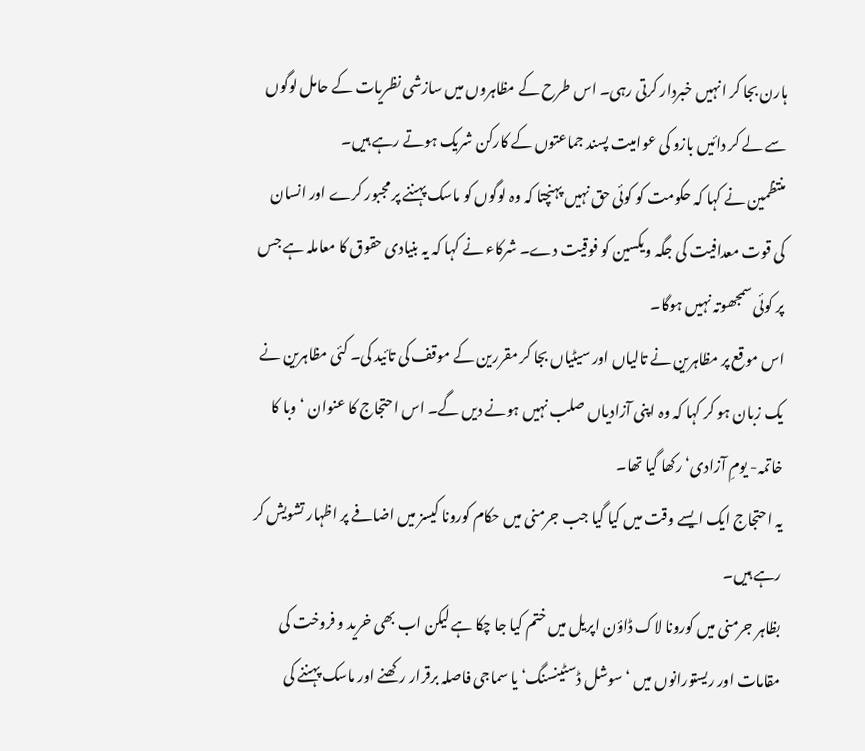ہارن بجا کر انہیں خبردار کرتی رہی۔ اس طرح کے مظاہروں میں سازشی نظریات کے حامل لوگوں سے لے کر دائیں بازو کی عوامیت پسند جماعتوں کے کارکن شریک ہوتے رہے ہیں۔
منتظمین نے کہا کہ حکومت کو کوئی حق نہیں پہنچتا کہ وہ لوگوں کو ماسک پہننے پر مجبور کرے اور انسان کی قوت معدافیت کی جگہ ویکسین کو فوقیت دے۔ شرکاء نے کہا کہ یہ بنیادی حقوق کا معاملہ ہے جس پر کوئی سمجھوتہ نہیں ہوگا۔
اس موقع پر مظاہرین نے تالیاں اور سیٹیاں بجا کر مقررین کے موقف کی تائید کی۔ کئی مظاہرین نے یک زبان ہو کر کہا کہ وہ اپنی آزادیاں صلب نہیں ہونے دیں گے۔ اس احتجاج کا عنوان ‘وبا کا خاتمہ- یومِ آزادی‘ رکھا گیا تھا۔
یہ احتجاج ایک ایسے وقت میں کیا گیا جب جرمنی میں حکام کورونا کیسز میں اضافے پر اظہار تشویش کر رہے ہیں۔
بظاہر جرمنی میں کورونا لاک ڈاؤن اپریل میں ختم کیا جا چکا ہے لیکن اب بھی خرید و فروخت کی مقامات اور ریستورانوں میں ‘سوشل ڈسٹینسنگ‘ یا سماجی فاصلہ برقرار رکھنے اور ماسک پہننے کی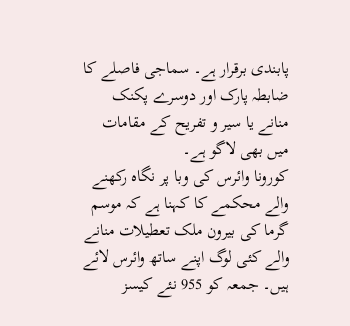پابندی برقرار ہے۔ سماجی فاصلے کا ضابطہ پارک اور دوسرے پکنک منانے یا سیر و تفریح کے مقامات میں بھی لاگو ہے۔
کورونا وائرس کی وبا پر نگاہ رکھنے والے محکمے کا کہنا ہے کہ موسم گرما کی بیرون ملک تعطیلات منانے والے کئی لوگ اپنے ساتھ وائرس لائے ہیں۔ جمعہ کو 955 نئے کیسز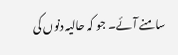سامنے آئے۔ جو کہ حالیہ دنوں کی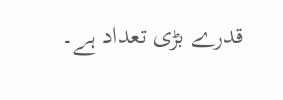قدرے بڑی تعداد ہے۔